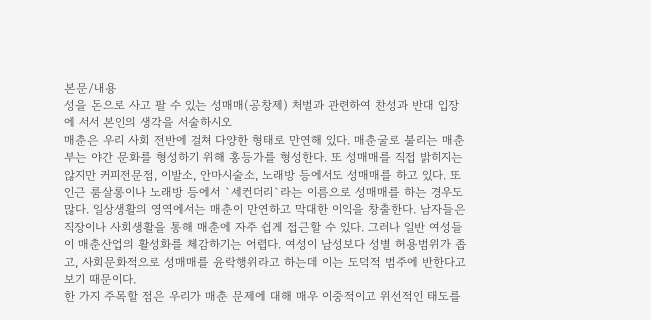본문/내용
성을 돈으로 사고 팔 수 있는 성매매(공창제) 처벌과 관련하여 찬성과 반대 입장에 서서 본인의 생각을 서술하시오
매춘은 우리 사회 전반에 걸쳐 다양한 형태로 만연해 있다. 매춘굴로 불리는 매춘부는 야간 문화를 형성하기 위해 홍등가를 형성한다. 또 성매매를 직접 밝히지는 않지만 커피전문점, 이발소, 안마시술소, 노래방 등에서도 성매매를 하고 있다. 또 인근 룸살롱이나 노래방 등에서 `세컨더리`라는 이름으로 성매매를 하는 경우도 많다. 일상생활의 영역에서는 매춘이 만연하고 막대한 이익을 창출한다. 남자들은 직장이나 사회생활을 통해 매춘에 자주 쉽게 접근할 수 있다. 그러나 일반 여성들이 매춘산업의 활성화를 체감하기는 어렵다. 여성이 남성보다 성별 허용범위가 좁고, 사회문화적으로 성매매를 윤락행위라고 하는데 이는 도덕적 범주에 반한다고 보기 때문이다.
한 가지 주목할 점은 우리가 매춘 문제에 대해 매우 이중적이고 위선적인 태도를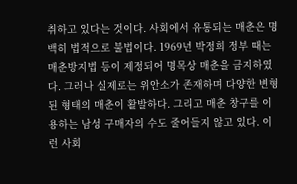취하고 있다는 것이다. 사회에서 유통되는 매춘은 명백히 법적으로 불법이다. 1969년 박정희 정부 때는 매춘방지법 등이 제정되어 명목상 매춘을 금지하였다. 그러나 실제로는 위안소가 존재하며 다양한 변형된 형태의 매춘이 활발하다. 그리고 매춘 창구를 이용하는 남성 구매자의 수도 줄어들지 않고 있다. 이런 사회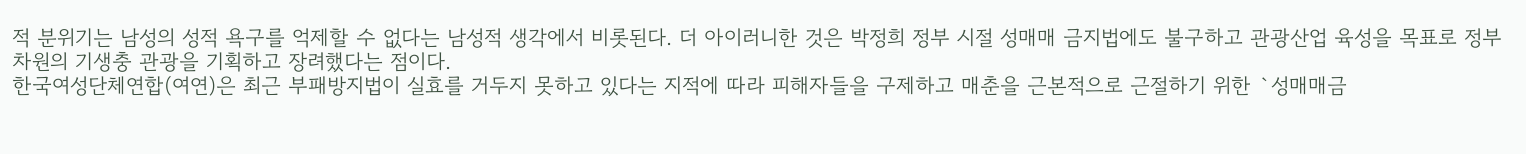적 분위기는 남성의 성적 욕구를 억제할 수 없다는 남성적 생각에서 비롯된다. 더 아이러니한 것은 박정희 정부 시절 성매매 금지법에도 불구하고 관광산업 육성을 목표로 정부 차원의 기생충 관광을 기획하고 장려했다는 점이다.
한국여성단체연합(여연)은 최근 부패방지법이 실효를 거두지 못하고 있다는 지적에 따라 피해자들을 구제하고 매춘을 근본적으로 근절하기 위한 `성매매금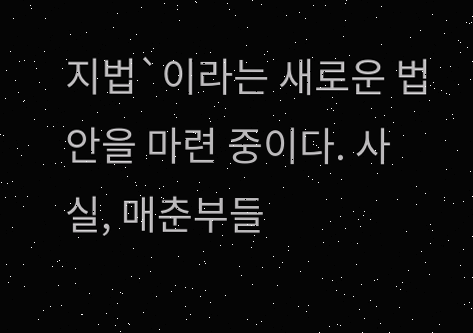지법`이라는 새로운 법안을 마련 중이다. 사실, 매춘부들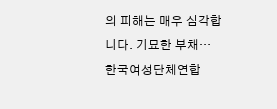의 피해는 매우 심각합니다. 기묘한 부채…
한국여성단체연합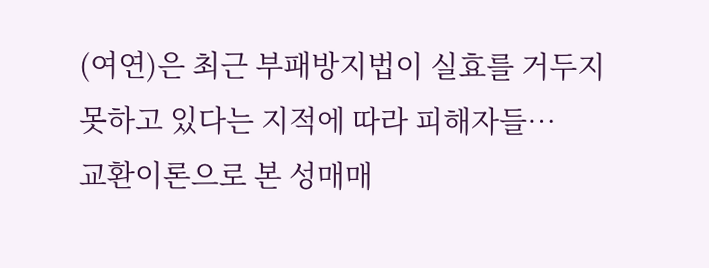(여연)은 최근 부패방지법이 실효를 거두지 못하고 있다는 지적에 따라 피해자들…
교환이론으로 본 성매매